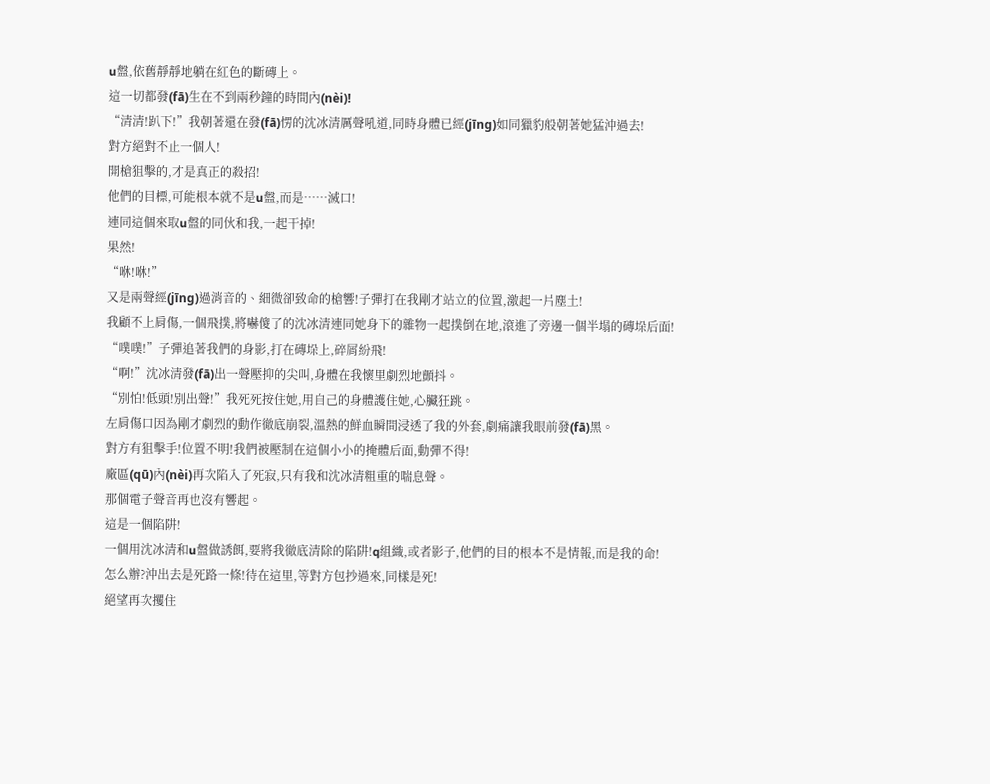u盤,依舊靜靜地躺在紅色的斷磚上。
這一切都發(fā)生在不到兩秒鐘的時間內(nèi)!
“清清!趴下!”我朝著還在發(fā)愣的沈冰清厲聲吼道,同時身體已經(jīng)如同獵豹般朝著她猛沖過去!
對方絕對不止一個人!
開槍狙擊的,才是真正的殺招!
他們的目標,可能根本就不是u盤,而是……滅口!
連同這個來取u盤的同伙和我,一起干掉!
果然!
“咻!咻!”
又是兩聲經(jīng)過消音的、細微卻致命的槍響!子彈打在我剛才站立的位置,激起一片塵土!
我顧不上肩傷,一個飛撲,將嚇傻了的沈冰清連同她身下的雜物一起撲倒在地,滾進了旁邊一個半塌的磚垛后面!
“噗噗!”子彈追著我們的身影,打在磚垛上,碎屑紛飛!
“啊!”沈冰清發(fā)出一聲壓抑的尖叫,身體在我懷里劇烈地顫抖。
“別怕!低頭!別出聲!”我死死按住她,用自己的身體護住她,心臟狂跳。
左肩傷口因為剛才劇烈的動作徹底崩裂,溫熱的鮮血瞬間浸透了我的外套,劇痛讓我眼前發(fā)黑。
對方有狙擊手!位置不明!我們被壓制在這個小小的掩體后面,動彈不得!
廠區(qū)內(nèi)再次陷入了死寂,只有我和沈冰清粗重的喘息聲。
那個電子聲音再也沒有響起。
這是一個陷阱!
一個用沈冰清和u盤做誘餌,要將我徹底清除的陷阱!q組織,或者影子,他們的目的根本不是情報,而是我的命!
怎么辦?沖出去是死路一條!待在這里,等對方包抄過來,同樣是死!
絕望再次攫住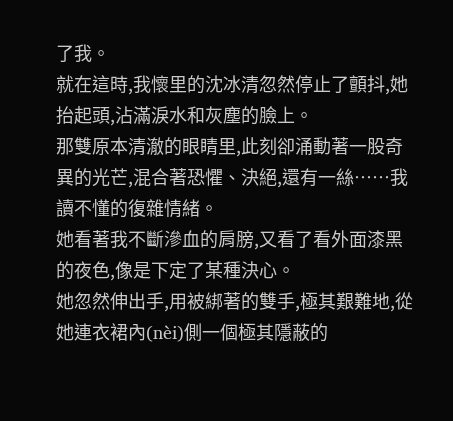了我。
就在這時,我懷里的沈冰清忽然停止了顫抖,她抬起頭,沾滿淚水和灰塵的臉上。
那雙原本清澈的眼睛里,此刻卻涌動著一股奇異的光芒,混合著恐懼、決絕,還有一絲……我讀不懂的復雜情緒。
她看著我不斷滲血的肩膀,又看了看外面漆黑的夜色,像是下定了某種決心。
她忽然伸出手,用被綁著的雙手,極其艱難地,從她連衣裙內(nèi)側一個極其隱蔽的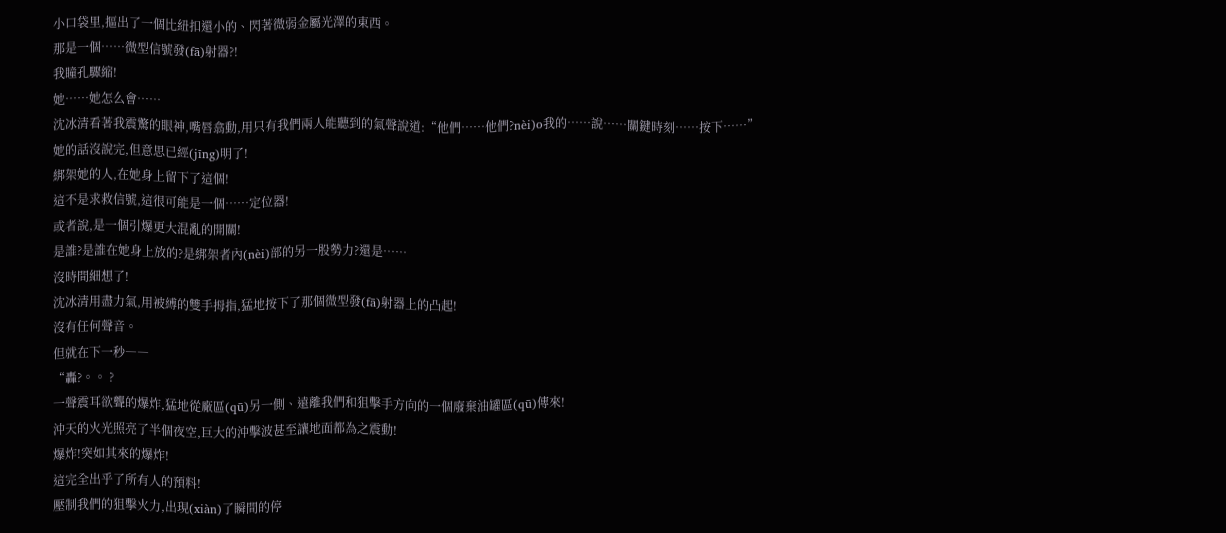小口袋里,摳出了一個比紐扣還小的、閃著微弱金屬光澤的東西。
那是一個……微型信號發(fā)射器?!
我瞳孔驟縮!
她……她怎么會……
沈冰清看著我震驚的眼神,嘴唇翕動,用只有我們兩人能聽到的氣聲說道:“他們……他們?nèi)o我的……說……關鍵時刻……按下……”
她的話沒說完,但意思已經(jīng)明了!
綁架她的人,在她身上留下了這個!
這不是求救信號,這很可能是一個……定位器!
或者說,是一個引爆更大混亂的開關!
是誰?是誰在她身上放的?是綁架者內(nèi)部的另一股勢力?還是……
沒時間細想了!
沈冰清用盡力氣,用被縛的雙手拇指,猛地按下了那個微型發(fā)射器上的凸起!
沒有任何聲音。
但就在下一秒――
“轟?。。 ?
一聲震耳欲聾的爆炸,猛地從廠區(qū)另一側、遠離我們和狙擊手方向的一個廢棄油罐區(qū)傳來!
沖天的火光照亮了半個夜空,巨大的沖擊波甚至讓地面都為之震動!
爆炸!突如其來的爆炸!
這完全出乎了所有人的預料!
壓制我們的狙擊火力,出現(xiàn)了瞬間的停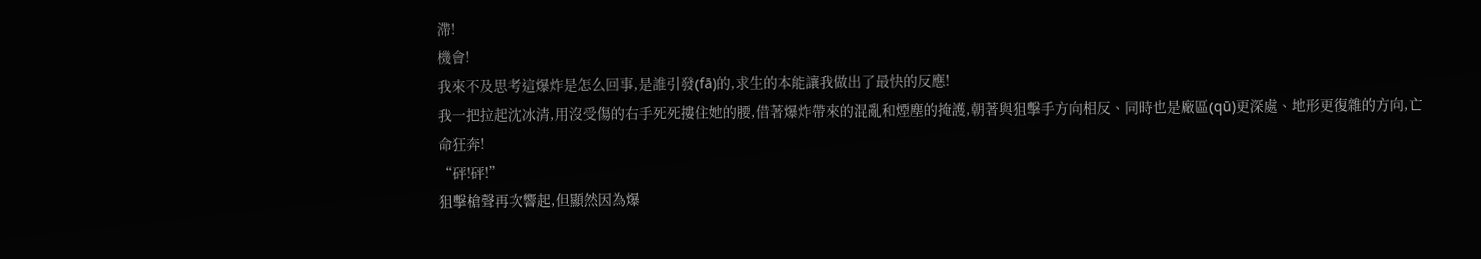滯!
機會!
我來不及思考這爆炸是怎么回事,是誰引發(fā)的,求生的本能讓我做出了最快的反應!
我一把拉起沈冰清,用沒受傷的右手死死摟住她的腰,借著爆炸帶來的混亂和煙塵的掩護,朝著與狙擊手方向相反、同時也是廠區(qū)更深處、地形更復雜的方向,亡命狂奔!
“砰!砰!”
狙擊槍聲再次響起,但顯然因為爆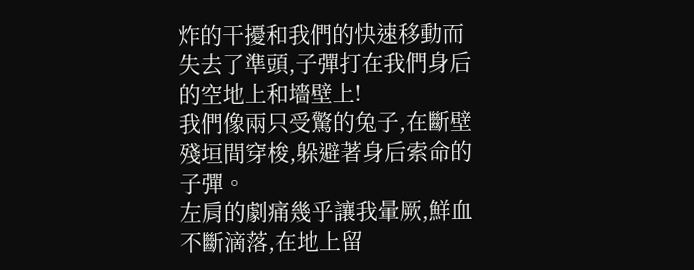炸的干擾和我們的快速移動而失去了準頭,子彈打在我們身后的空地上和墻壁上!
我們像兩只受驚的兔子,在斷壁殘垣間穿梭,躲避著身后索命的子彈。
左肩的劇痛幾乎讓我暈厥,鮮血不斷滴落,在地上留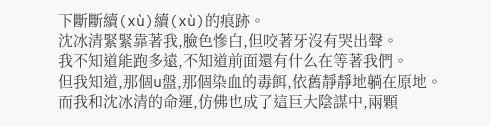下斷斷續(xù)續(xù)的痕跡。
沈冰清緊緊靠著我,臉色慘白,但咬著牙沒有哭出聲。
我不知道能跑多遠,不知道前面還有什么在等著我們。
但我知道,那個u盤,那個染血的毒餌,依舊靜靜地躺在原地。
而我和沈冰清的命運,仿佛也成了這巨大陰謀中,兩顆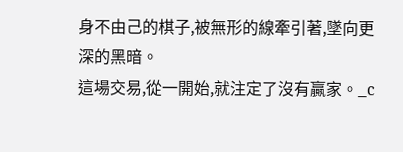身不由己的棋子,被無形的線牽引著,墜向更深的黑暗。
這場交易,從一開始,就注定了沒有贏家。_c